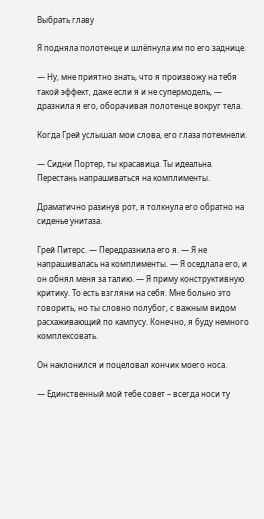Выбрать главу

Я подняла полотенце и шлёпнула им по его заднице.

— Ну, мне приятно знать, что я произвожу на тебя такой эффект, даже если я и не супермодель, — дразнила я его, оборачивая полотенце вокруг тела.

Когда Грей услышал мои слова, его глаза потемнели.

— Сидни Портер, ты красавица. Ты идеальна. Перестань напрашиваться на комплименты.

Драматично разинув рот, я толкнула его обратно на сиденье унитаза.

Грей Питерс. — Передразнила его я. — Я не напрашивалась на комплименты. — Я оседлала его, и он обнял меня за талию. — Я приму конструктивную критику. То есть взгляни на себя. Мне больно это говорить, но ты словно полубог, с важным видом расхаживающий по кампусу. Конечно, я буду немного комплексовать.

Он наклонился и поцеловал кончик моего носа.

— Единственный мой тебе совет – всегда носи ту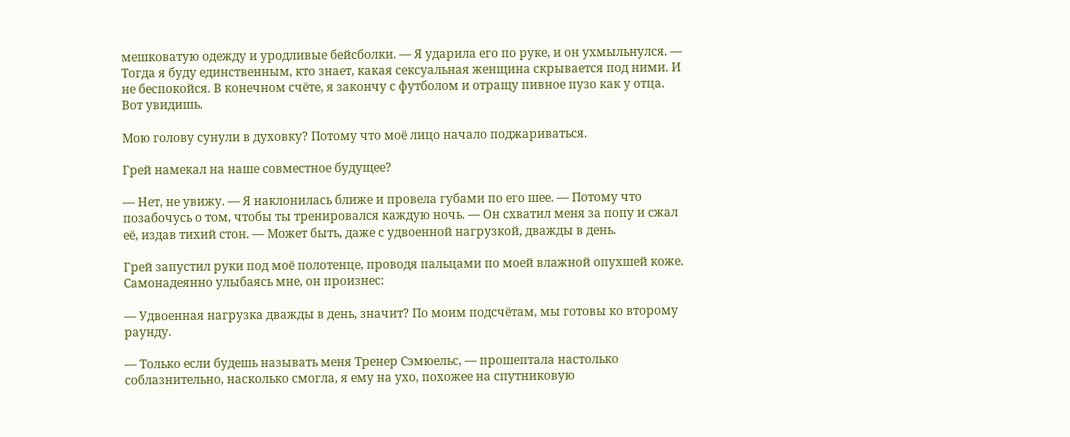мешковатую одежду и уродливые бейсболки. — Я ударила его по руке, и он ухмыльнулся. — Тогда я буду единственным, кто знает, какая сексуальная женщина скрывается под ними. И не беспокойся. В конечном счёте, я закончу с футболом и отращу пивное пузо как у отца. Вот увидишь.

Мою голову сунули в духовку? Потому что моё лицо начало поджариваться.

Грей намекал на наше совместное будущее?

— Нет, не увижу. — Я наклонилась ближе и провела губами по его шее. — Потому что позабочусь о том, чтобы ты тренировался каждую ночь. — Он схватил меня за попу и сжал её, издав тихий стон. — Может быть, даже с удвоенной нагрузкой, дважды в день.

Грей запустил руки под моё полотенце, проводя пальцами по моей влажной опухшей коже. Самонадеянно улыбаясь мне, он произнес:

— Удвоенная нагрузка дважды в день, значит? По моим подсчётам, мы готовы ко второму раунду.

— Только если будешь называть меня Тренер Сэмюельс, — прошептала настолько соблазнительно, насколько смогла, я ему на ухо, похожее на спутниковую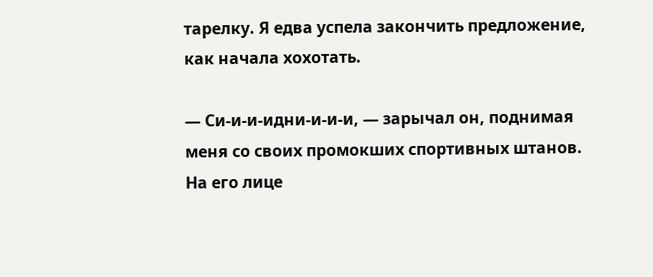тарелку. Я едва успела закончить предложение, как начала хохотать.

— Си-и-и-идни-и-и-и, — зарычал он, поднимая меня со своих промокших спортивных штанов. На его лице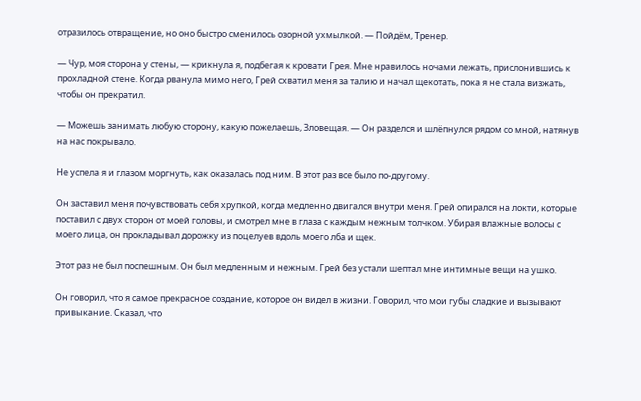отразилось отвращение, но оно быстро сменилось озорной ухмылкой. — Пойдём, Тренер.

— Чур, моя сторона у стены, — крикнула я, подбегая к кровати Грея. Мне нравилось ночами лежать, прислонившись к прохладной стене. Когда рванула мимо него, Грей схватил меня за талию и начал щекотать, пока я не стала визжать, чтобы он прекратил.

— Можешь занимать любую сторону, какую пожелаешь, Зловещая. — Он разделся и шлёпнулся рядом со мной, натянув на нас покрывало.

Не успела я и глазом моргнуть, как оказалась под ним. В этот раз все было по-другому.

Он заставил меня почувствовать себя хрупкой, когда медленно двигался внутри меня. Грей опирался на локти, которые поставил с двух сторон от моей головы, и смотрел мне в глаза с каждым нежным толчком. Убирая влажные волосы с моего лица, он прокладывал дорожку из поцелуев вдоль моего лба и щек.

Этот раз не был поспешным. Он был медленным и нежным. Грей без устали шептал мне интимные вещи на ушко.

Он говорил, что я самое прекрасное создание, которое он видел в жизни. Говорил, что мои губы сладкие и вызывают привыкание. Сказал, что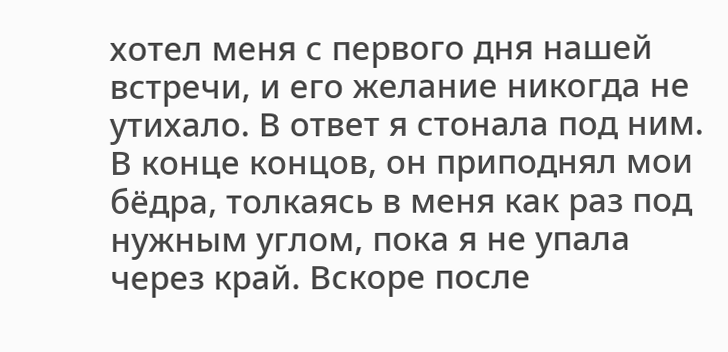хотел меня с первого дня нашей встречи, и его желание никогда не утихало. В ответ я стонала под ним. В конце концов, он приподнял мои бёдра, толкаясь в меня как раз под нужным углом, пока я не упала через край. Вскоре после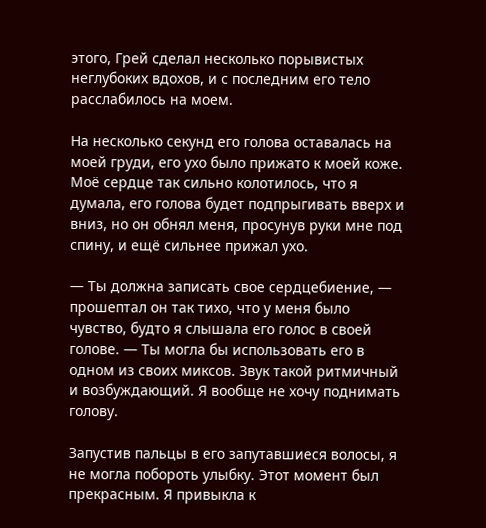этого, Грей сделал несколько порывистых неглубоких вдохов, и с последним его тело расслабилось на моем.

На несколько секунд его голова оставалась на моей груди, его ухо было прижато к моей коже. Моё сердце так сильно колотилось, что я думала, его голова будет подпрыгивать вверх и вниз, но он обнял меня, просунув руки мне под спину, и ещё сильнее прижал ухо.

— Ты должна записать свое сердцебиение, — прошептал он так тихо, что у меня было чувство, будто я слышала его голос в своей голове. — Ты могла бы использовать его в одном из своих миксов. Звук такой ритмичный и возбуждающий. Я вообще не хочу поднимать голову.

Запустив пальцы в его запутавшиеся волосы, я не могла побороть улыбку. Этот момент был прекрасным. Я привыкла к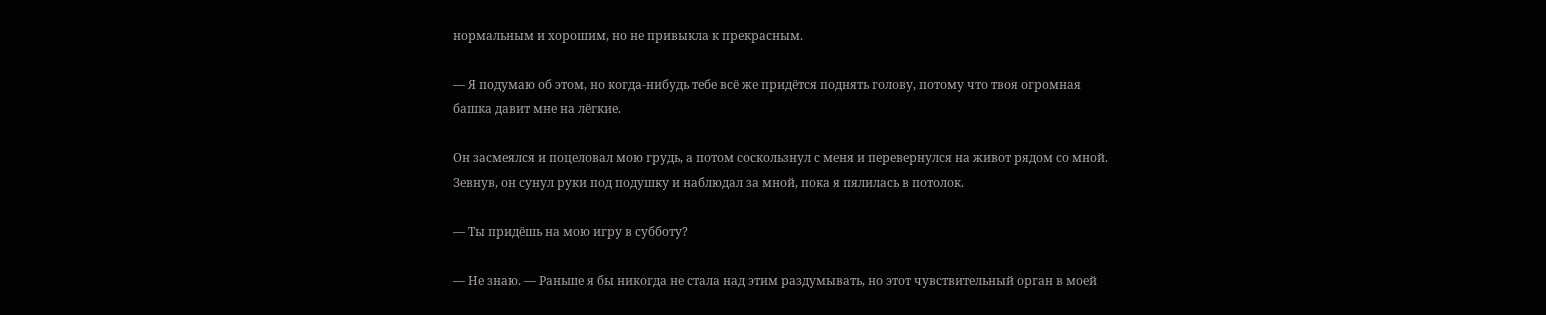нормальным и хорошим, но не привыкла к прекрасным.

— Я подумаю об этом, но когда-нибудь тебе всё же придётся поднять голову, потому что твоя огромная башка давит мне на лёгкие.

Он засмеялся и поцеловал мою грудь, а потом соскользнул с меня и перевернулся на живот рядом со мной. Зевнув, он сунул руки под подушку и наблюдал за мной, пока я пялилась в потолок.

— Ты придёшь на мою игру в субботу?

— Не знаю. — Раньше я бы никогда не стала над этим раздумывать, но этот чувствительный орган в моей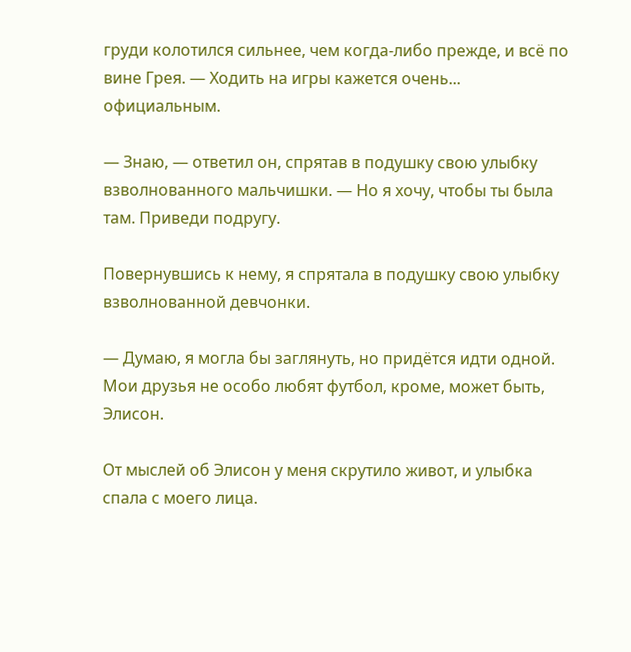груди колотился сильнее, чем когда-либо прежде, и всё по вине Грея. — Ходить на игры кажется очень... официальным.

— Знаю, — ответил он, спрятав в подушку свою улыбку взволнованного мальчишки. — Но я хочу, чтобы ты была там. Приведи подругу.

Повернувшись к нему, я спрятала в подушку свою улыбку взволнованной девчонки.

— Думаю, я могла бы заглянуть, но придётся идти одной. Мои друзья не особо любят футбол, кроме, может быть, Элисон.

От мыслей об Элисон у меня скрутило живот, и улыбка спала с моего лица.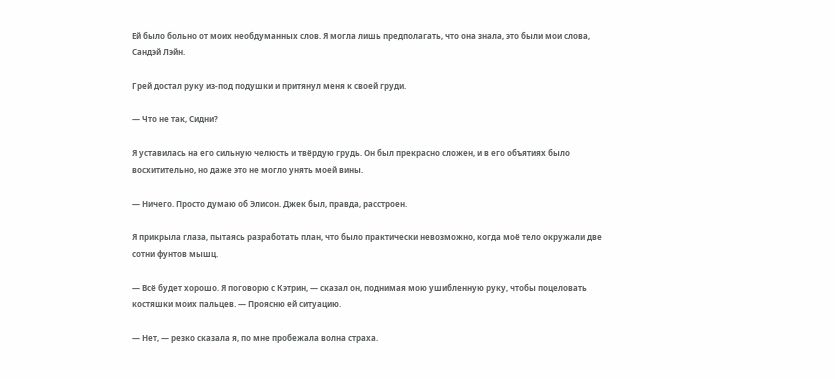Ей было больно от моих необдуманных слов. Я могла лишь предполагать, что она знала, это были мои слова, Сандэй Лэйн.

Грей достал руку из-под подушки и притянул меня к своей груди.

— Что не так, Сидни?

Я уставилась на его сильную челюсть и твёрдую грудь. Он был прекрасно сложен, и в его объятиях было восхитительно, но даже это не могло унять моей вины.

— Ничего. Просто думаю об Элисон. Джек был, правда, расстроен.

Я прикрыла глаза, пытаясь разработать план, что было практически невозможно, когда моё тело окружали две сотни фунтов мышц.

— Всё будет хорошо. Я поговорю с Кэтрин, — сказал он, поднимая мою ушибленную руку, чтобы поцеловать костяшки моих пальцев. — Проясню ей ситуацию.

— Нет, — резко сказала я, по мне пробежала волна страха.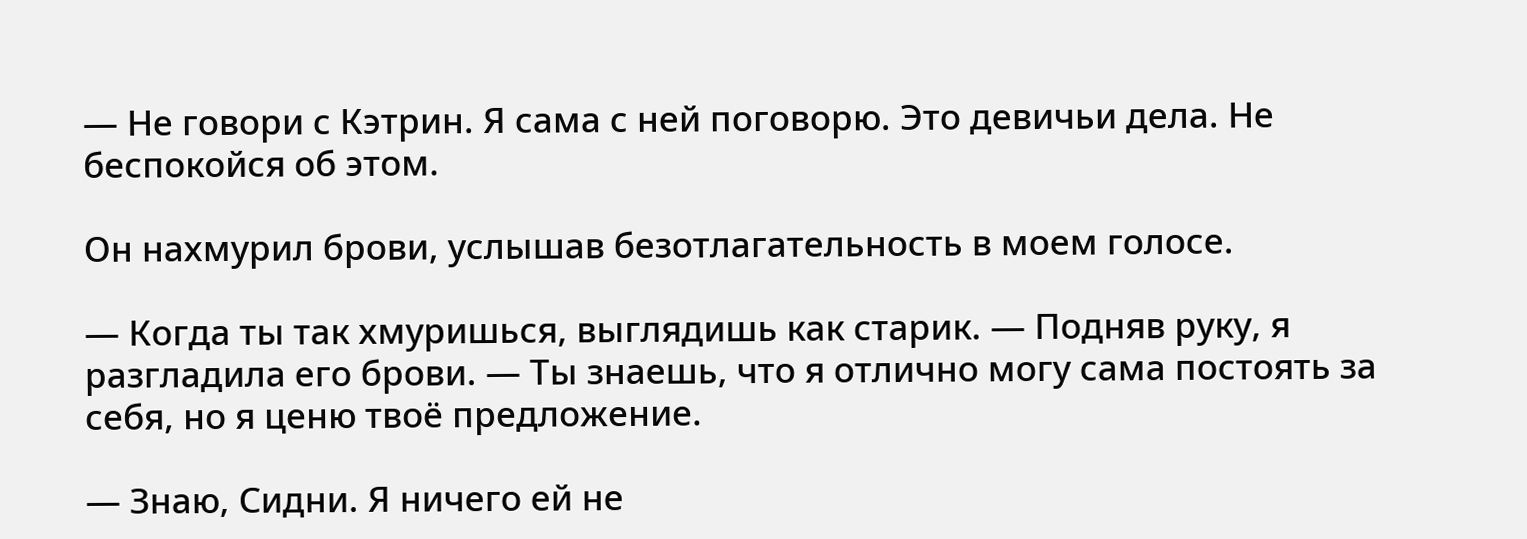— Не говори с Кэтрин. Я сама с ней поговорю. Это девичьи дела. Не беспокойся об этом.

Он нахмурил брови, услышав безотлагательность в моем голосе.

— Когда ты так хмуришься, выглядишь как старик. — Подняв руку, я разгладила его брови. — Ты знаешь, что я отлично могу сама постоять за себя, но я ценю твоё предложение.

— Знаю, Сидни. Я ничего ей не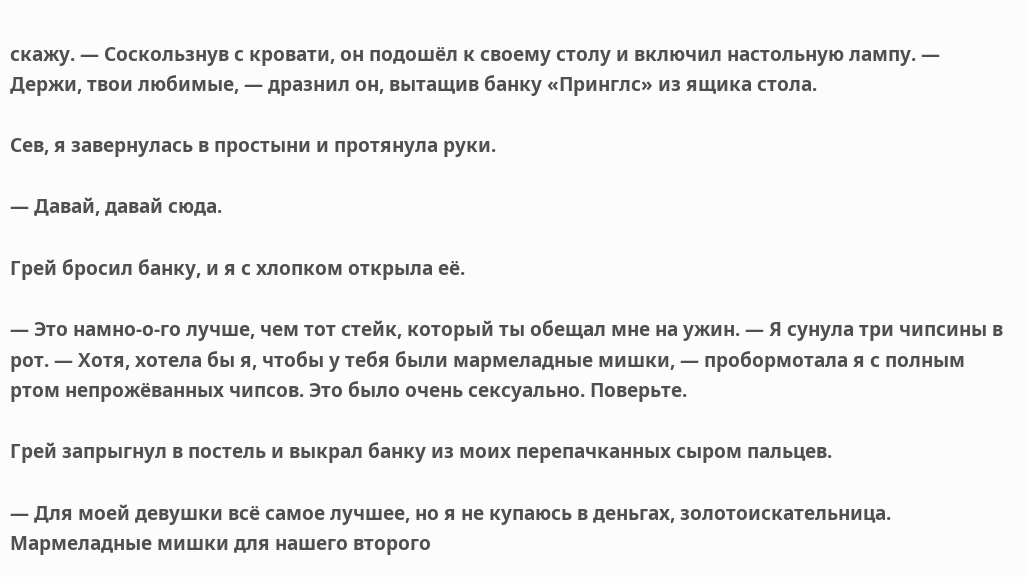скажу. — Соскользнув с кровати, он подошёл к своему столу и включил настольную лампу. — Держи, твои любимые, — дразнил он, вытащив банку «Принглс» из ящика стола.

Сев, я завернулась в простыни и протянула руки.

— Давай, давай сюда.

Грей бросил банку, и я с хлопком открыла её.

— Это намно-о-го лучше, чем тот стейк, который ты обещал мне на ужин. — Я сунула три чипсины в рот. — Хотя, хотела бы я, чтобы у тебя были мармеладные мишки, — пробормотала я с полным ртом непрожёванных чипсов. Это было очень сексуально. Поверьте.

Грей запрыгнул в постель и выкрал банку из моих перепачканных сыром пальцев.

— Для моей девушки всё самое лучшее, но я не купаюсь в деньгах, золотоискательница. Мармеладные мишки для нашего второго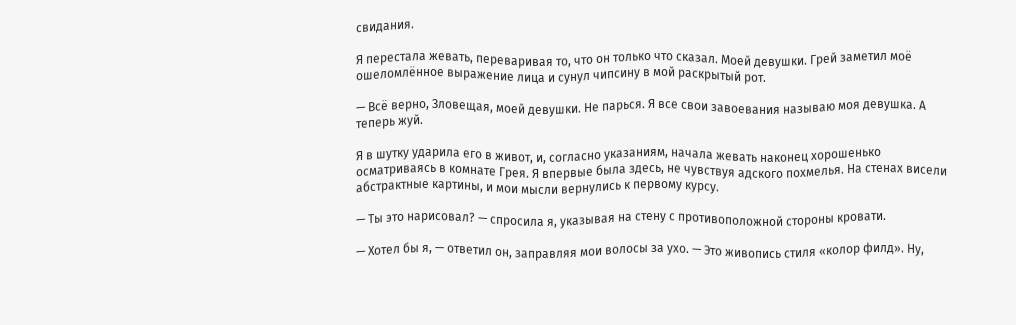свидания.

Я перестала жевать, переваривая то, что он только что сказал. Моей девушки. Грей заметил моё ошеломлённое выражение лица и сунул чипсину в мой раскрытый рот.

— Всё верно, Зловещая, моей девушки. Не парься. Я все свои завоевания называю моя девушка. А теперь жуй.

Я в шутку ударила его в живот, и, согласно указаниям, начала жевать наконец хорошенько осматриваясь в комнате Грея. Я впервые была здесь, не чувствуя адского похмелья. На стенах висели абстрактные картины, и мои мысли вернулись к первому курсу.

— Ты это нарисовал? — спросила я, указывая на стену с противоположной стороны кровати.

— Хотел бы я, — ответил он, заправляя мои волосы за ухо. — Это живопись стиля «колор филд». Ну,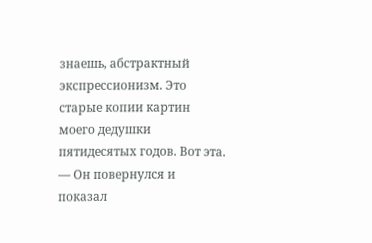знаешь, абстрактный экспрессионизм. Это старые копии картин моего дедушки пятидесятых годов. Вот эта. — Он повернулся и показал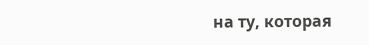на ту, которая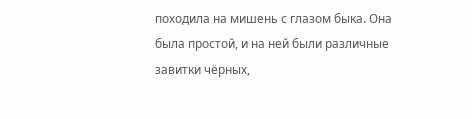походила на мишень с глазом быка. Она была простой, и на ней были различные завитки чёрных,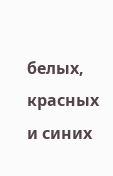белых, красных и синих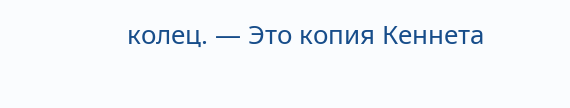колец. — Это копия Кеннета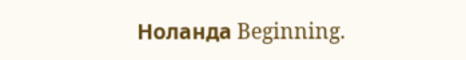Ноланда Beginning.